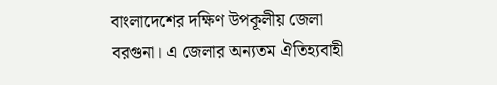বাংলাদেশের দক্ষিণ উপকূলীয় জেলা বরগুনা। এ জেলার অন্যতম ঐতিহ্যবাহী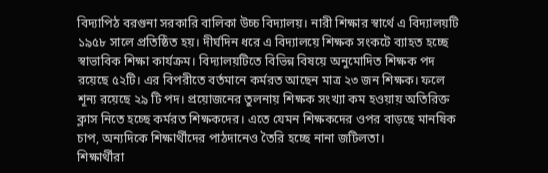বিদ্যাপিঠ বরগুনা সরকারি বালিকা উচ্চ বিদ্যালয়। নারী শিক্ষার স্বার্থে এ বিদ্যালয়টি ১৯৫৮ সালে প্রতিষ্ঠিত হয়। দীর্ঘদিন ধরে এ বিদ্যালয়ে শিক্ষক সংকটে ব্যাহত হচ্ছে স্বাভাবিক শিক্ষা কার্যক্রম। বিদ্যালয়টিতে বিভিন্ন বিষয়ে অনুমোদিত শিক্ষক পদ রয়েছে ৫২টি। এর বিপরীতে বর্তমানে কর্মরত আছেন মাত্র ২৩ জন শিক্ষক। ফলে শূন্য রয়েছে ২৯ টি পদ। প্রয়োজনের তুলনায় শিক্ষক সংখ্যা কম হওয়ায় অতিরিক্ত ক্লাস নিতে হচ্ছে কর্মরত শিক্ষকদের। এতে যেমন শিক্ষকদের ওপর বাড়ছে মানষিক চাপ, অন্যদিকে শিক্ষার্থীদের পাঠদানেও তৈরি হচ্ছে নানা জটিলতা।
শিক্ষার্থীরা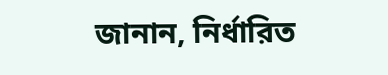জানান, নির্ধারিত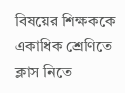বিষয়ের শিক্ষককে একাধিক শ্রেণিতে ক্লাস নিতে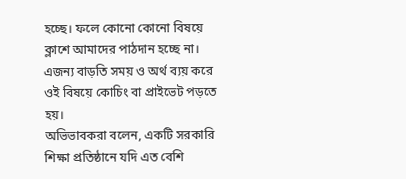হচ্ছে। ফলে কোনো কোনো বিষয়ে ক্লাশে আমাদের পাঠদান হচ্ছে না। এজন্য বাড়তি সময় ও অর্থ ব্যয় করে ওই বিষয়ে কোচিং বা প্রাইভেট পড়তে হয়।
অভিভাবকরা বলেন, একটি সরকারি শিক্ষা প্রতিষ্ঠানে যদি এত বেশি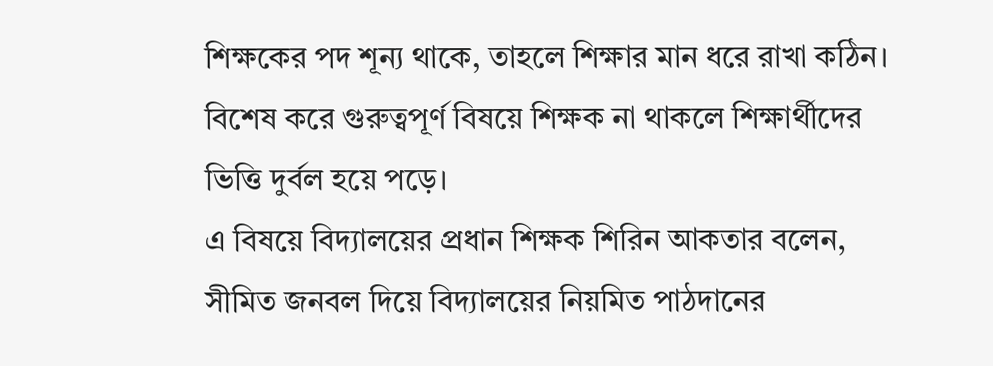শিক্ষকের পদ শূন্য থাকে, তাহলে শিক্ষার মান ধরে রাখা কঠিন। বিশেষ করে গুরুত্বপূর্ণ বিষয়ে শিক্ষক না থাকলে শিক্ষার্থীদের ভিত্তি দুর্বল হয়ে পড়ে।
এ বিষয়ে বিদ্যালয়ের প্রধান শিক্ষক শিরিন আকতার বলেন, সীমিত জনবল দিয়ে বিদ্যালয়ের নিয়মিত পাঠদানের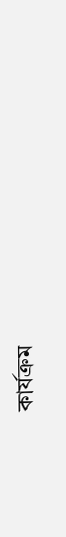কার্যক্রম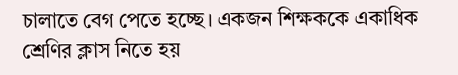চালাতে বেগ পেতে হচ্ছে। একজন শিক্ষককে একাধিক শ্রেণির ক্লাস নিতে হয়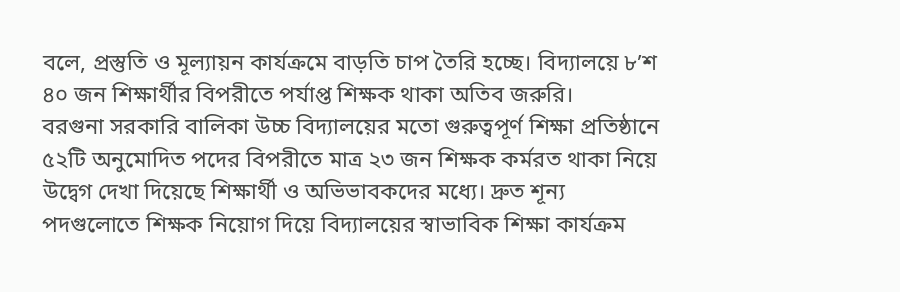বলে, প্রস্তুতি ও মূল্যায়ন কার্যক্রমে বাড়তি চাপ তৈরি হচ্ছে। বিদ্যালয়ে ৮’শ ৪০ জন শিক্ষার্থীর বিপরীতে পর্যাপ্ত শিক্ষক থাকা অতিব জরুরি।
বরগুনা সরকারি বালিকা উচ্চ বিদ্যালয়ের মতো গুরুত্বপূর্ণ শিক্ষা প্রতিষ্ঠানে ৫২টি অনুমোদিত পদের বিপরীতে মাত্র ২৩ জন শিক্ষক কর্মরত থাকা নিয়ে উদ্বেগ দেখা দিয়েছে শিক্ষার্থী ও অভিভাবকদের মধ্যে। দ্রুত শূন্য পদগুলোতে শিক্ষক নিয়োগ দিয়ে বিদ্যালয়ের স্বাভাবিক শিক্ষা কার্যক্রম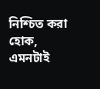নিশ্চিত করা হোক, এমনটাই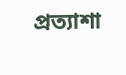প্রত্যাশা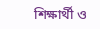শিক্ষার্থী ও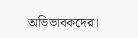অভিভাবকদের।